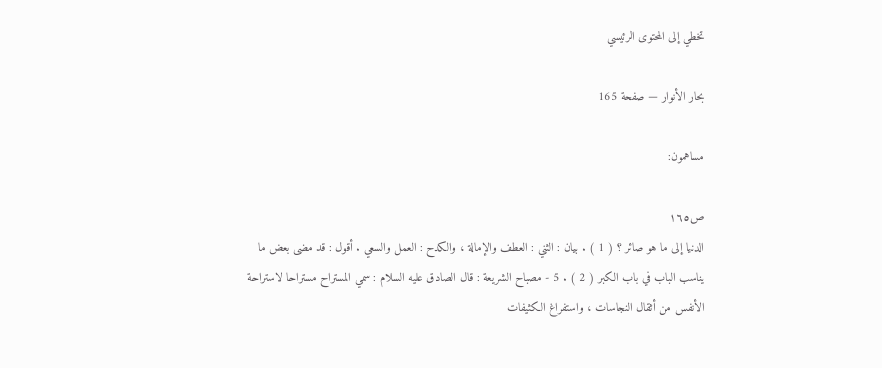تخطي إلى المحتوى الرئيسي

بحار الأنوار — صفحة 165

مساهمون:

ص١٦٥
الدنيا إلى ما هو صائر ؟ ( 1 ) . بيان : الثني : العطف والإمالة ، والكدح : العمل والسعي . أقول : قد مضى بعض ما يناسب الباب في باب الكبر ( 2 ) . 5 - مصباح الشريعة : قال الصادق عليه السلام : سمي المستراح مستراحا لاستراحة الأنفس من أثقال النجاسات ، واستفراغ الكثيفات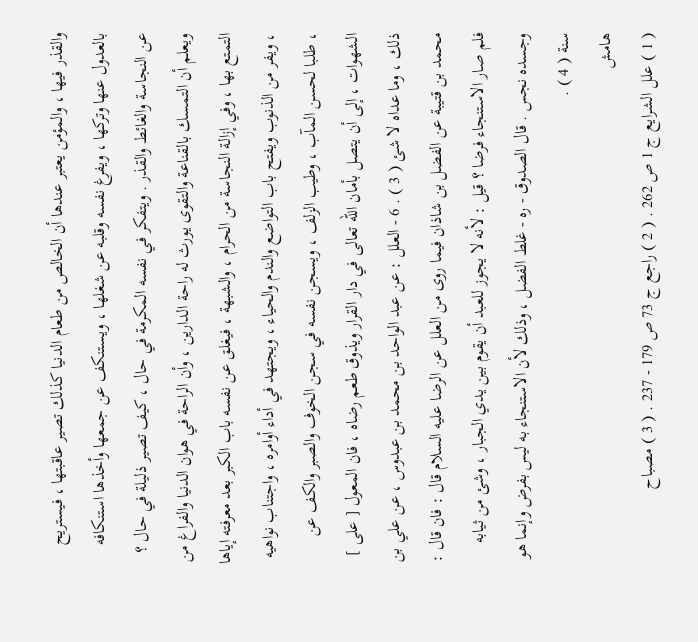والقذر فيها ، والمؤمن يعتبر عندها أن الخالص من طعام الدنيا كذلك تصير عاقبتها ، فيستريح بالعدول عنها وتركها ، ويفرغ نفسه وقلبه عن شغلها ، ويستنكف عن جمعها وأخذها استنكافه عن النجاسة والغائط والقذر . ويتفكر في نفسه المكرمة في حال ، كيف تصير ذليلة في حال ؟ ويعلم أن التمسك بالقناعة والتقوى يورث له راحة الدارين ، وأن الراحة في هوان الدنيا والفراغ من التمتع بها ، وفي إزالة النجاسة من الحرام ، والشبهة ، فيغلق عن نفسه باب الكبر بعد معرفته إياها ، ويفر من الذنوب ويفتح باب التواضع والندم والحياء ، ويجتهد في أداء أوامره ، واجتناب نواهيه ، طلبا لحسن المآب ، وطيب الزلف ، ويسجن نفسه في سجن الخوف والصبر والكف عن الشهوات ، إلى أن يتصل بأمان الله تعالى في دار القرار ويذوق طعم رضاه ، فان المعول [ على ] ذلك ، وما عداه لا شئ ( 3 ) . 6 - العلل : عن عبد الواحد بن محمد بن عبدوس ، عن علي بن محمد بن قتيبة عن الفضل بن شاذان فيما روى من العلل عن الرضا عليه السلام قال : فان قال : فلم صار الاستنجاء فرضا ؟ قيل : لأنه لا يجوز للعبد أن يقوم بين يدي الجبار ، وشئ من ثيابه وجسده نجس . قال الصدوق - ره - غلط الفضل ، وذلك لأن الاستنجاء به ليس بفرض وإنما هو سنة ( 4 ) .
هامش
( 1 ) علل الشرايع ج 1 ص 262 . ( 2 ) راجع ج 73 ص 179 - 237 . ( 3 ) مصباح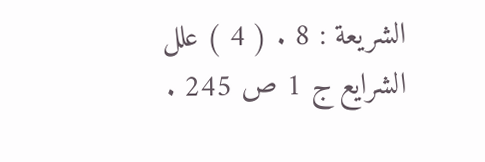الشريعة : 8 . ( 4 ) علل الشرايع ج 1 ص 245 .